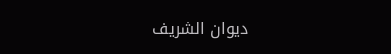ديوان الشريف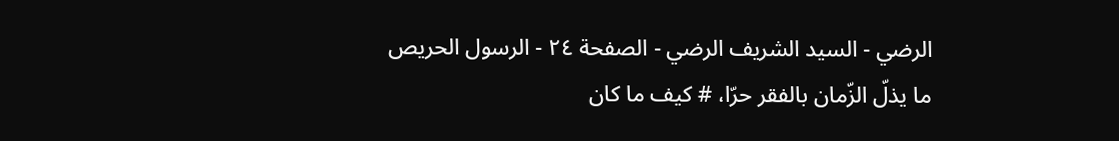الرضي - السيد الشريف الرضي - الصفحة ٢٤ - الرسول الحريص
ما يذلّ الزّمان بالفقر حرّا، # كيف ما كان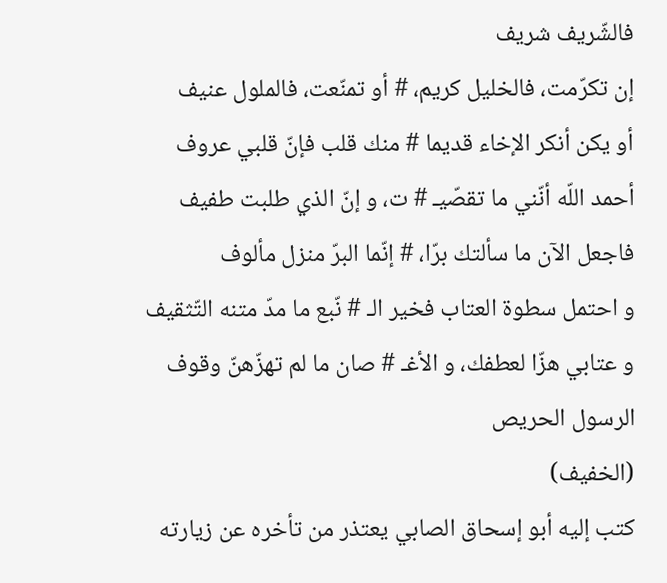فالشّريف شريف
إن تكرّمت، فالخليل كريم، # أو تمنّعت، فالملول عنيف
أو يكن أنكر الإخاء قديما # منك قلب فإنّ قلبي عروف
أحمد اللّه أنّني ما تقصّيـ # ت، و إنّ الذي طلبت طفيف
فاجعل الآن ما سألتك برّا، # إنّما البرّ منزل مألوف
و احتمل سطوة العتاب فخير الـ # نّبع ما مدّ متنه التّثقيف
و عتابي هزّا لعطفك، و الأغـ # صان ما لم تهزّهنّ وقوف
الرسول الحريص
(الخفيف)
كتب إليه أبو إسحاق الصابي يعتذر من تأخره عن زيارته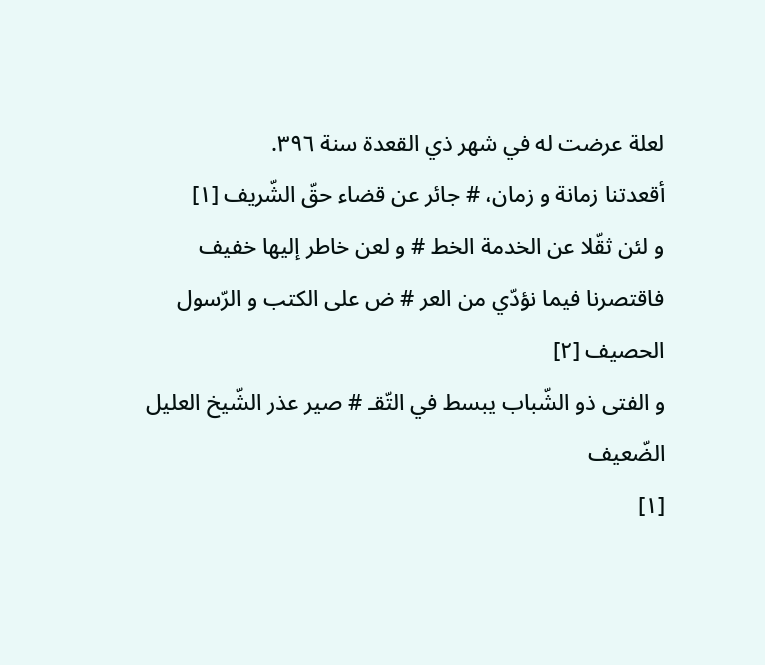لعلة عرضت له في شهر ذي القعدة سنة ٣٩٦.
أقعدتنا زمانة و زمان، # جائر عن قضاء حقّ الشّريف [١]
و لئن ثقّلا عن الخدمة الخط # و لعن خاطر إليها خفيف
فاقتصرنا فيما نؤدّي من العر # ض على الكتب و الرّسول الحصيف [٢]
و الفتى ذو الشّباب يبسط في التّقـ # صير عذر الشّيخ العليل الضّعيف
[١]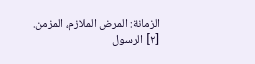الزمانة: المرض الملازم، المزمن.
[٢] الرسول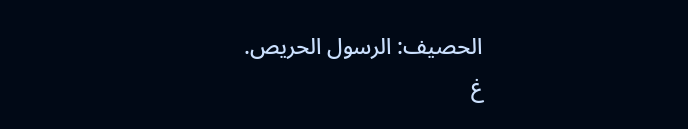الحصيف: الرسول الحريص.
غ